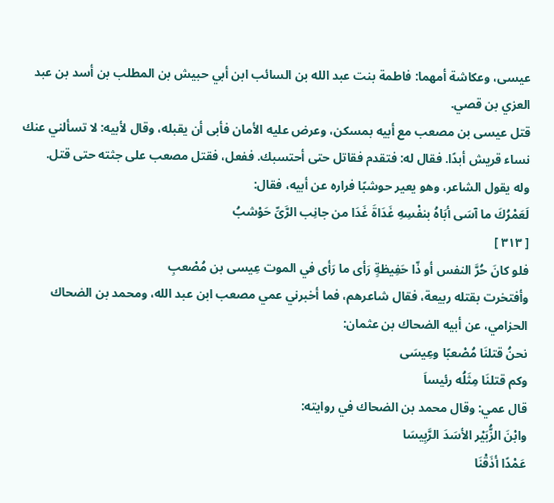عيسى، وعكاشة أمهما: فاطمة بنت عبد الله بن السائب ابن أبي حبيش بن المطلب بن أسد بن عبد العزي بن قصي.
قتل عيسى بن مصعب مع أبيه بمسكن، وعرض عليه الأمان فأبى أن يقبله، وقال لأبيه: لا تسألني عنك نساء قريش أبدًا. فقال له: فتقدم فقاتل حتى أحتسبك. ففعل، فقتل مصعب على جثته حتى قتل.
وله يقول الشاعر، وهو يعير حوشبًا فراره عن أبيه، فقال:
لَعَمْرُكَ ما آسَى أبَاهُ بنفْسِهِ غَدَاةَ غَدَا من جانِب الرَّىِّ حَوْشبُ
[ ٣١٣ ]
فلو كانَ حُرَّ النفس أو ذّا حَفِيظةٍ رَأى ما رَأى في الموت عِيسى بن مُصْعبِ
وأفتخرت بقتله ربيعة، فقال شاعرهم، فما أخبرني عمي مصعب ابن عبد الله، ومحمد بن الضحاك الحزامي، عن أبيه الضحاك بن عثمان:
نحنُ قتلنَا مُصْعبًا وعِيسَى
وكم قتلنَا مِثَلُه رئيساَ
قال عمي: وقال محمد بن الضحاك في روايته:
وابْنَ الزُّبَيْر الأسَدَ الرَّبِيسَا
عَمْدًا أذَقْنَا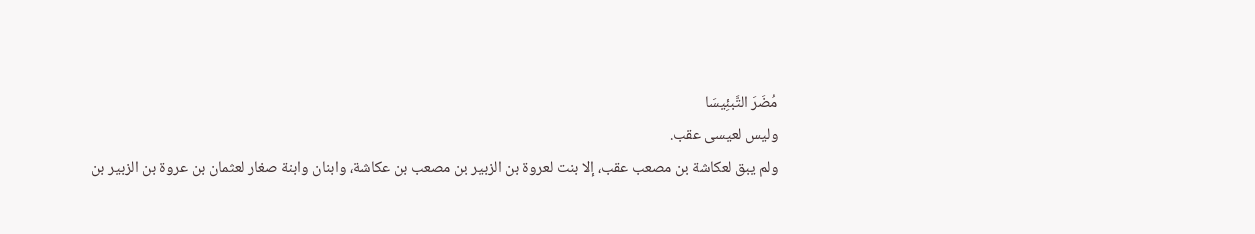مُضَرَ التَّبئِيسَا
وليس لعيسى عقب.
ولم يبق لعكاشة بن مصعب عقب، إلا بنت لعروة بن الزبير بن مصعب بن عكاشة، وابنان وابنة صغار لعثمان بن عروة بن الزبير بن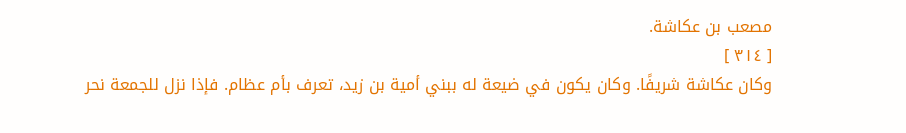مصعب بن عكاشة.
[ ٣١٤ ]
وكان عكاشة شريفًا. وكان يكون في ضيعة له ببني أمية بن زيد، تعرف بأم عظام. فإذا نزل للجمعة نحر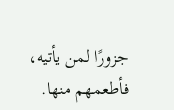جزورًا لمن يأتيه، فأطعمهم منها.